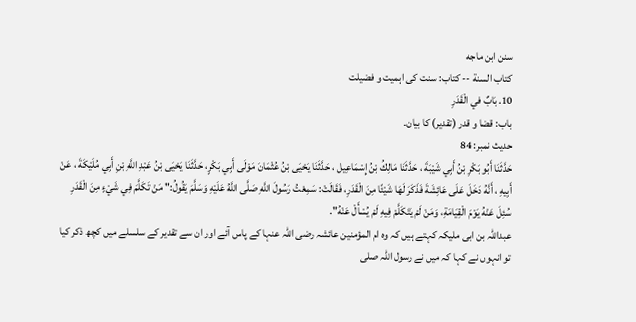سنن ابن ماجه
كتاب السنة -- کتاب: سنت کی اہمیت و فضیلت
10. بَابٌ في الْقَدَرِ
باب: قضا و قدر (تقدیر) کا بیان۔
حدیث نمبر: 84
حَدَّثَنَا أَبُو بَكْرِ بْنُ أَبِي شَيْبَةَ ، حَدَّثَنَا مَالِكُ بْنُ إِسْمَاعِيل ، حَدَّثَنَا يَحْيَى بْنُ عُثْمَانَ مَوْلَى أَبِي بَكْرٍ، حَدَّثَنَا يَحْيَى بْنُ عَبْدِ اللَّهِ بْنِ أَبِي مُلَيْكَةَ ، عَنْ أَبِيهِ ، أَنَّهُ دَخَلَ عَلَى عَائِشَةَ فَذَكَرَ لَهَا شَيْئًا مِنَ الْقَدَرِ، فَقَالَتْ: سَمِعْتُ رَسُولَ اللَّهِ صَلَّى اللَّهُ عَلَيْهِ وَسَلَّمَ يَقُولُ:" مَنْ تَكَلَّمَ فِي شَيْءٍ مِنَ الْقَدَرِ سُئِلَ عَنْهُ يَوْمَ الْقِيَامَةِ، وَمَنْ لَمْ يَتَكَلَّمْ فِيهِ لَمْ يُسْأَلْ عَنْهُ".
عبداللہ بن ابی ملیکہ کہتے ہیں کہ وہ ام المؤمنین عائشہ رضی اللہ عنہا کے پاس آئے اور ان سے تقدیر کے سلسلے میں کچھ ذکر کیا تو انہوں نے کہا کہ میں نے رسول اللہ صلی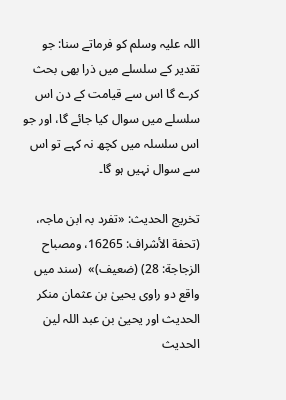اللہ علیہ وسلم کو فرماتے سنا: جو تقدیر کے سلسلے میں ذرا بھی بحث کرے گا اس سے قیامت کے دن اس سلسلے میں سوال کیا جائے گا، اور جو اس سلسلہ میں کچھ نہ کہے تو اس سے سوال نہیں ہو گا۔

تخریج الحدیث: «تفرد بہ ابن ماجہ، (تحفة الأشراف: 16265، ومصباح الزجاجة: 28) (ضعیف)»  (سند میں واقع دو راوی یحییٰ بن عثمان منکر الحدیث اور یحییٰ بن عبد اللہ لین الحدیث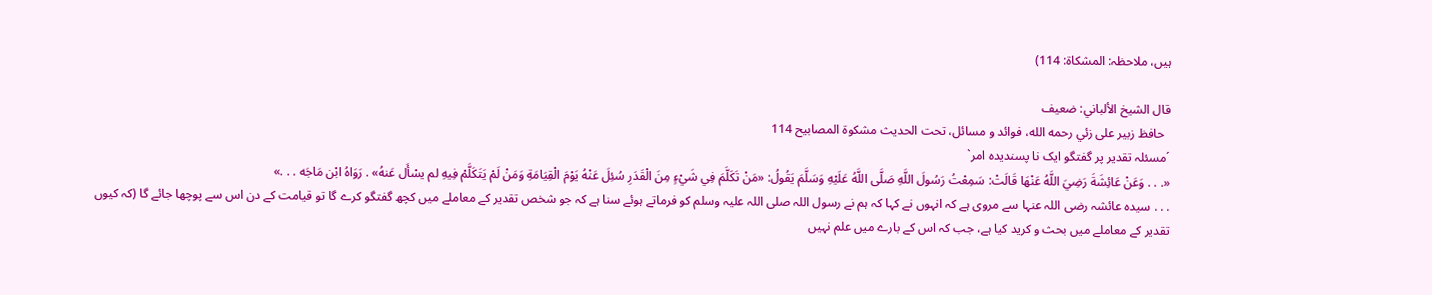ہیں، ملاحظہ: المشکاة: 114)

قال الشيخ الألباني: ضعيف
  حافظ زبير على زئي رحمه الله، فوائد و مسائل، تحت الحديث مشكوة المصابيح 114
´مسئلہ تقدیر پر گفتگو ایک نا پسندیدہ امر`
«. . . وَعَنْ عَائِشَةَ رَضِيَ اللَّهُ عَنْهَا قَالَتْ: سَمِعْتُ رَسُولَ اللَّهِ صَلَّى اللَّهُ عَلَيْهِ وَسَلَّمَ يَقُولُ: «مَنْ تَكَلَّمَ فِي شَيْءٍ مِنَ الْقَدَرِ سُئِلَ عَنْهُ يَوْمَ الْقِيَامَةِ وَمَنْ لَمْ يَتَكَلَّمْ فِيهِ لم يسْأَل عَنهُ» . رَوَاهُ ابْن مَاجَه . . .»
. . . سیدہ عائشہ رضی اللہ عنہا سے مروی ہے کہ انہوں نے کہا کہ ہم نے رسول اللہ صلی اللہ علیہ وسلم کو فرماتے ہوئے سنا ہے کہ جو شخص تقدیر کے معاملے میں کچھ گفتگو کرے گا تو قیامت کے دن اس سے پوچھا جائے گا (کہ کیوں تقدیر کے معاملے میں بحث و کرید کیا ہے، جب کہ اس کے بارے میں علم نہیں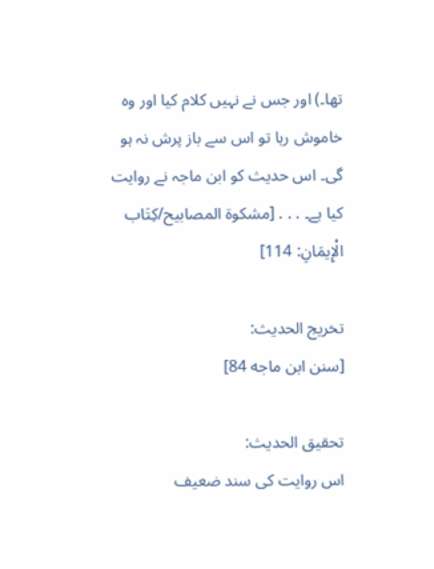تھا۔) اور جس نے نہیں کلام کیا اور وہ خاموش رہا تو اس سے باز پرش نہ ہو گی۔ اس حدیث کو ابن ماجہ نے روایت کیا ہے۔ . . . [مشكوة المصابيح/كِتَاب الْإِيمَانِ: 114]

تخریج الحدیث:
[سنن ابن ماجه 84]

تحقیق الحدیث:
اس روایت کی سند ضعیف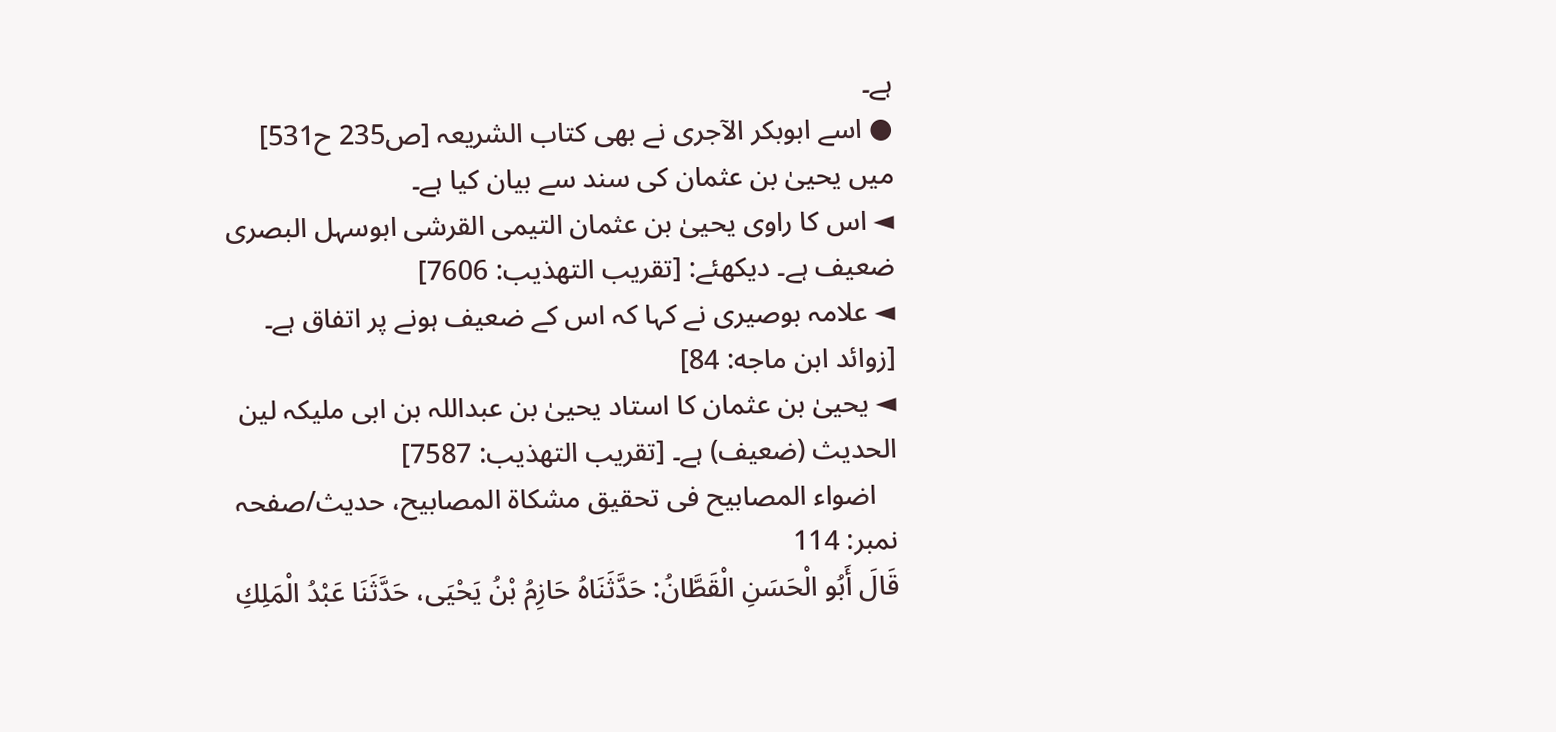ہے۔
● اسے ابوبکر الآجری نے بھی کتاب الشریعہ [ص235 ح531] میں یحییٰ بن عثمان کی سند سے بیان کیا ہے۔
◄ اس کا راوی یحییٰ بن عثمان التیمی القرشی ابوسہل البصری ضعیف ہے۔ دیکھئے: [تقريب التهذيب: 7606]
◄ علامہ بوصیری نے کہا کہ اس کے ضعیف ہونے پر اتفاق ہے۔ [زوائد ابن ماجه: 84]
◄ یحییٰ بن عثمان کا استاد یحییٰ بن عبداللہ بن ابی ملیکہ لین الحدیث (ضعیف) ہے۔ [تقريب التهذيب: 7587]
   اضواء المصابیح فی تحقیق مشکاۃ المصابیح، حدیث/صفحہ نمبر: 114
قَالَ أَبُو الْحَسَنِ الْقَطَّانُ: حَدَّثَنَاهُ حَازِمُ بْنُ يَحْيَى، حَدَّثَنَا عَبْدُ الْمَلِكِ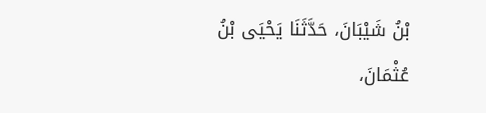بْنُ شَيْبَانَ، حَدَّثَنَا يَحْيَى بْنُ عُثْمَانَ،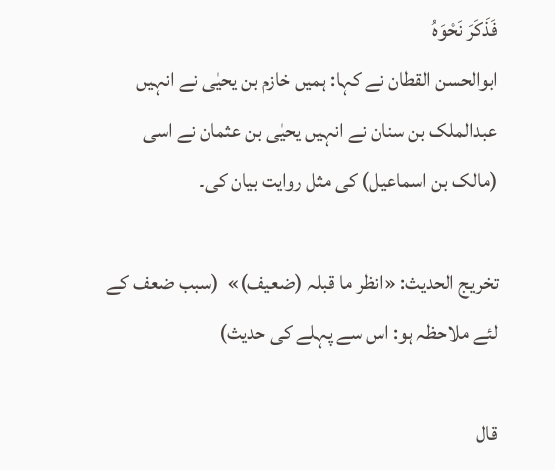فَذَكَرَ نَحْوَهُ
ابوالحسن القطان نے کہا: ہمیں خازم بن یحیٰی نے انہیں عبدالملک بن سنان نے انہیں یحیٰی بن عثمان نے اسی (مالک بن اسماعیل) کی مثل روایت بیان کی۔

تخریج الحدیث: «انظر ما قبلہ (ضعیف)»  (سبب ضعف کے لئے ملاحظہ ہو: اس سے پہلے کی حدیث)

قال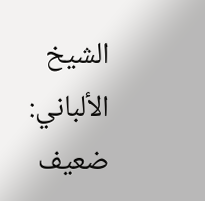الشيخ الألباني: ضعيف